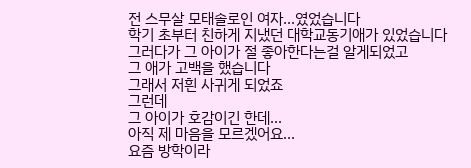전 스무살 모태솔로인 여자...였었습니다
학기 초부터 친하게 지냈던 대학교동기애가 있었습니다
그러다가 그 아이가 절 좋아한다는걸 알게되었고
그 애가 고백을 했습니다
그래서 저흰 사귀게 되었죠
그런데
그 아이가 호감이긴 한데...
아직 제 마음을 모르겠어요...
요즘 방학이라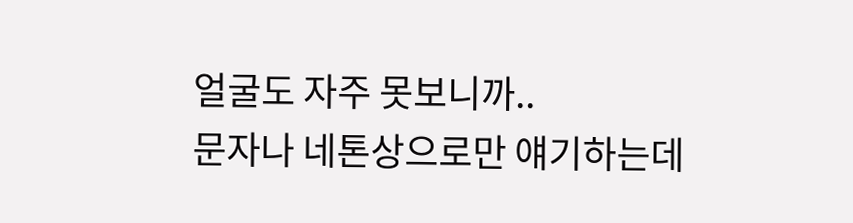얼굴도 자주 못보니까..
문자나 네톤상으로만 얘기하는데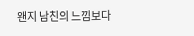왠지 남친의 느낌보다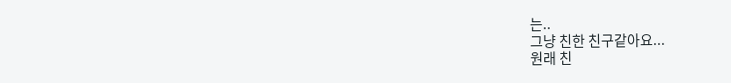는..
그냥 친한 친구같아요...
원래 친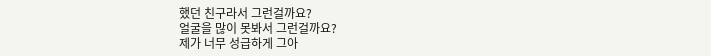했던 친구라서 그런걸까요?
얼굴을 많이 못봐서 그런걸까요?
제가 너무 성급하게 그아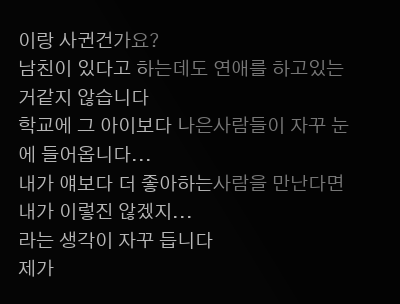이랑 사귄건가요?
남친이 있다고 하는데도 연애를 하고있는거같지 않습니다
학교에 그 아이보다 나은사람들이 자꾸 눈에 들어옵니다...
내가 얘보다 더 좋아하는사람을 만난다면 내가 이렇진 않겠지...
라는 생각이 자꾸 듭니다
제가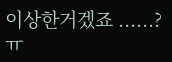이상한거겠죠 ......?ㅠ